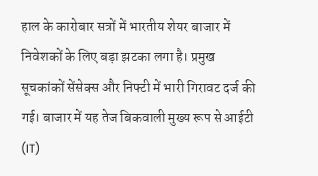हाल के कारोबार सत्रों में भारतीय शेयर बाजार में निवेशकों के लिए बड़ा झटका लगा है। प्रमुख सूचकांकों सेंसेक्स और निफ्टी में भारी गिरावट दर्ज की गई। बाजार में यह तेज बिकवाली मुख्य रूप से आईटी (IT)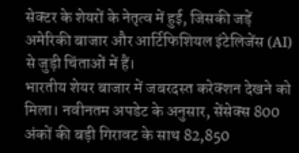सेक्टर के शेयरों के नेतृत्व में हुई, जिसकी जड़ें अमेरिकी बाजार और आर्टिफिशियल इंटेलिजेंस (AI) से जुड़ी चिंताओं में हैं।
भारतीय शेयर बाजार में जबरदस्त करेक्शन देखने को मिला। नवीनतम अपडेट के अनुसार, सेंसेक्स 800 अंकों की बड़ी गिरावट के साथ 82,850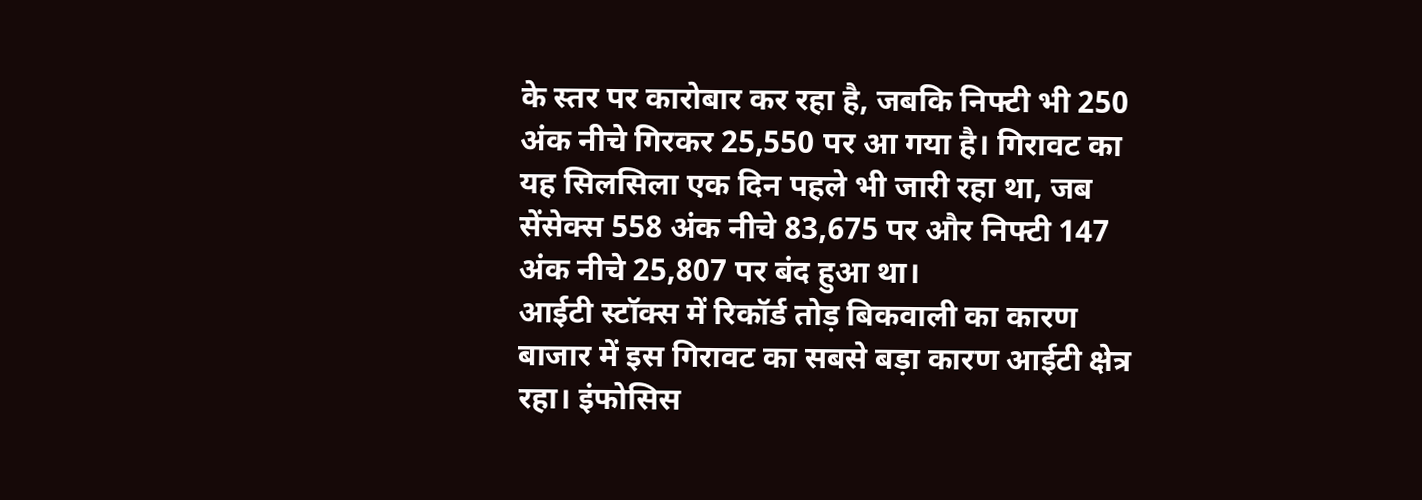के स्तर पर कारोबार कर रहा है, जबकि निफ्टी भी 250 अंक नीचे गिरकर 25,550 पर आ गया है। गिरावट का यह सिलसिला एक दिन पहले भी जारी रहा था, जब सेंसेक्स 558 अंक नीचे 83,675 पर और निफ्टी 147 अंक नीचे 25,807 पर बंद हुआ था।
आईटी स्टॉक्स में रिकॉर्ड तोड़ बिकवाली का कारण
बाजार में इस गिरावट का सबसे बड़ा कारण आईटी क्षेत्र रहा। इंफोसिस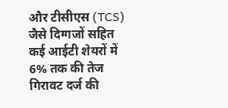और टीसीएस (TCS) जैसे दिग्गजों सहित कई आईटी शेयरों में 6% तक की तेज गिरावट दर्ज की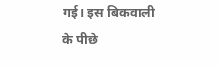गई। इस बिकवाली के पीछे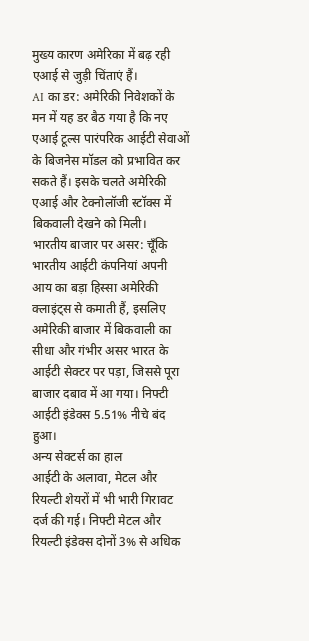मुख्य कारण अमेरिका में बढ़ रही एआई से जुड़ी चिंताएं हैं।
AI का डर: अमेरिकी निवेशकों के मन में यह डर बैठ गया है कि नए एआई टूल्स पारंपरिक आईटी सेवाओं के बिजनेस मॉडल को प्रभावित कर सकते हैं। इसके चलते अमेरिकी एआई और टेक्नोलॉजी स्टॉक्स में बिकवाली देखने को मिली।
भारतीय बाजार पर असर: चूँकि भारतीय आईटी कंपनियां अपनी आय का बड़ा हिस्सा अमेरिकी क्लाइंट्स से कमाती हैं, इसलिए अमेरिकी बाजार में बिकवाली का सीधा और गंभीर असर भारत के आईटी सेक्टर पर पड़ा, जिससे पूरा बाजार दबाव में आ गया। निफ्टी आईटी इंडेक्स 5.51% नीचे बंद हुआ।
अन्य सेक्टर्स का हाल
आईटी के अलावा, मेटल और रियल्टी शेयरों में भी भारी गिरावट दर्ज की गई। निफ्टी मेटल और रियल्टी इंडेक्स दोनों 3% से अधिक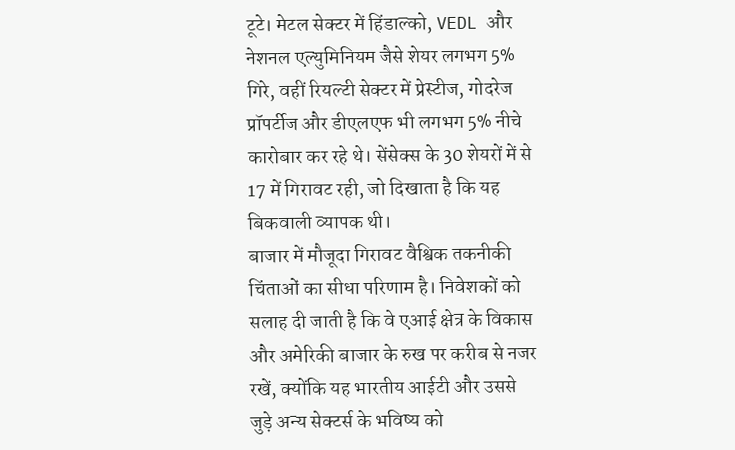टूटे। मेटल सेक्टर में हिंडाल्को, VEDL और नेशनल एल्युमिनियम जैसे शेयर लगभग 5% गिरे, वहीं रियल्टी सेक्टर में प्रेस्टीज, गोदरेज प्रॉपर्टीज और डीएलएफ भी लगभग 5% नीचे कारोबार कर रहे थे। सेंसेक्स के 30 शेयरों में से 17 में गिरावट रही, जो दिखाता है कि यह बिकवाली व्यापक थी।
बाजार में मौजूदा गिरावट वैश्विक तकनीकी चिंताओं का सीधा परिणाम है। निवेशकों को सलाह दी जाती है कि वे एआई क्षेत्र के विकास और अमेरिकी बाजार के रुख पर करीब से नजर रखें, क्योंकि यह भारतीय आईटी और उससे जुड़े अन्य सेक्टर्स के भविष्य को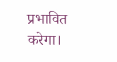प्रभावित करेगा।